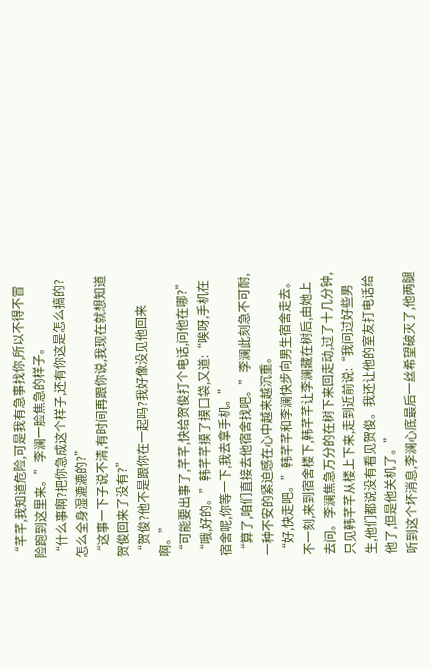“芊芊,我知道危险,可是我有急事找你,所以不得不冒险跑到这里来。”李澜一脸焦急的样子。
“什么事啊?把你急成这个样子,还有你这是怎么搞的?怎么全身湿漉漉的?”
“这事一下子说不清,有时间再跟你说,我现在就想知道贺俊回来了没有?”
“贺俊?他不是跟你在一起吗?我好像没见他回来啊。”
“可能要出事了,芊芊,快给贺俊打个电话,问他在哪?”
“哦,好的。”韩芊芊摸了摸口袋,又道:“唉呀,手机在宿舍呢,你等一下,我去拿手机。”
“算了,咱们直接去他宿舍找吧。”李澜此刻急不可耐,一种不安的紧迫感在心中越来越沉重。
“好,快走吧。”韩芊芊和李澜快步向男生宿舍走去。
不一刻,来到宿舍楼下,韩芊芊让李澜藏在树后,由她上去问。李澜焦急万分的在树下来回走动,过了十几分钟,只见韩芊芊从楼上下来,走到近前说:“我问过好些男生,他们都说没有看见贺俊。我还让他的室友打电话给他了,但是他关机了。”
听到这个坏消息,李澜心底最后一丝希望破灭了,他两腿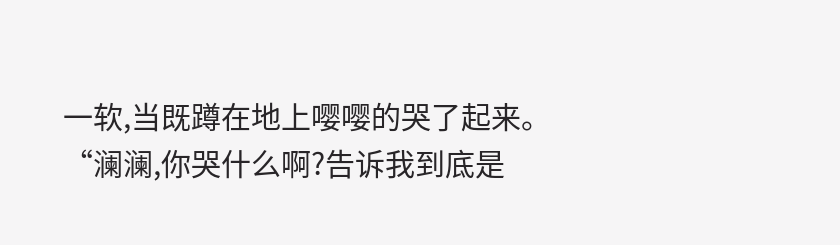一软,当既蹲在地上嘤嘤的哭了起来。
“澜澜,你哭什么啊?告诉我到底是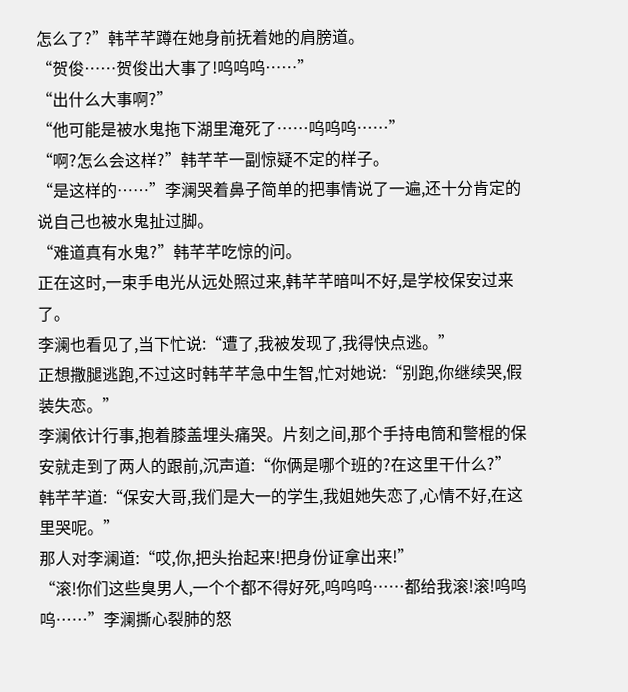怎么了?”韩芊芊蹲在她身前抚着她的肩膀道。
“贺俊……贺俊出大事了!呜呜呜……”
“出什么大事啊?”
“他可能是被水鬼拖下湖里淹死了……呜呜呜……”
“啊?怎么会这样?”韩芊芊一副惊疑不定的样子。
“是这样的……”李澜哭着鼻子简单的把事情说了一遍,还十分肯定的说自己也被水鬼扯过脚。
“难道真有水鬼?”韩芊芊吃惊的问。
正在这时,一束手电光从远处照过来,韩芊芊暗叫不好,是学校保安过来了。
李澜也看见了,当下忙说:“遭了,我被发现了,我得快点逃。”
正想撒腿逃跑,不过这时韩芊芊急中生智,忙对她说:“别跑,你继续哭,假装失恋。”
李澜依计行事,抱着膝盖埋头痛哭。片刻之间,那个手持电筒和警棍的保安就走到了两人的跟前,沉声道:“你俩是哪个班的?在这里干什么?”
韩芊芊道:“保安大哥,我们是大一的学生,我姐她失恋了,心情不好,在这里哭呢。”
那人对李澜道:“哎,你,把头抬起来!把身份证拿出来!”
“滚!你们这些臭男人,一个个都不得好死,呜呜呜……都给我滚!滚!呜呜呜……”李澜撕心裂肺的怒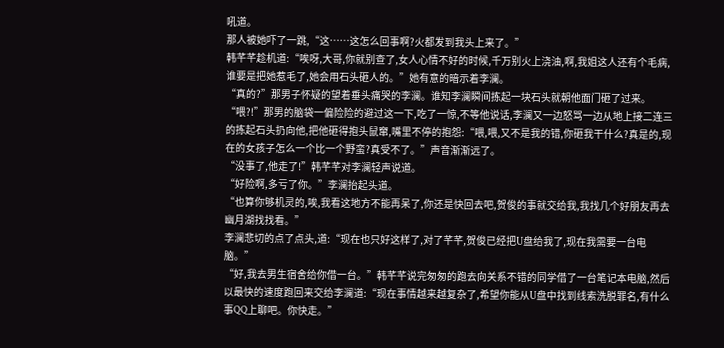吼道。
那人被她吓了一跳,“这……这怎么回事啊?火都发到我头上来了。”
韩芊芊趁机道:“唉呀,大哥,你就别查了,女人心情不好的时候,千万别火上浇油,啊,我姐这人还有个毛病,谁要是把她惹毛了,她会用石头砸人的。”她有意的暗示着李澜。
“真的?”那男子怀疑的望着垂头痛哭的李澜。谁知李澜瞬间拣起一块石头就朝他面门砸了过来。
“喂?!”那男的脑袋一偏险险的避过这一下,吃了一惊,不等他说话,李澜又一边怒骂一边从地上接二连三的拣起石头扔向他,把他砸得抱头鼠窜,嘴里不停的抱怨:“喂,喂,又不是我的错,你砸我干什么?真是的,现在的女孩子怎么一个比一个野蛮?真受不了。”声音渐渐远了。
“没事了,他走了!”韩芊芊对李澜轻声说道。
“好险啊,多亏了你。”李澜抬起头道。
“也算你够机灵的,唉,我看这地方不能再呆了,你还是快回去吧,贺俊的事就交给我,我找几个好朋友再去幽月湖找找看。”
李澜悲切的点了点头,道:“现在也只好这样了,对了芊芊,贺俊已经把U盘给我了,现在我需要一台电脑。”
“好,我去男生宿舍给你借一台。”韩芊芊说完匆匆的跑去向关系不错的同学借了一台笔记本电脑,然后以最快的速度跑回来交给李澜道:“现在事情越来越复杂了,希望你能从U盘中找到线索洗脱罪名,有什么事QQ上聊吧。你快走。”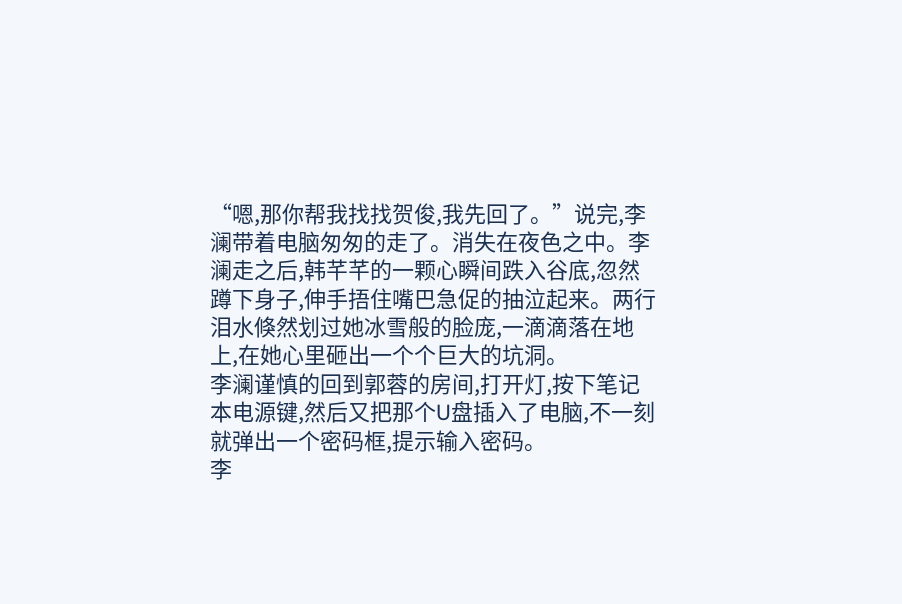“嗯,那你帮我找找贺俊,我先回了。”说完,李澜带着电脑匆匆的走了。消失在夜色之中。李澜走之后,韩芊芊的一颗心瞬间跌入谷底,忽然蹲下身子,伸手捂住嘴巴急促的抽泣起来。两行泪水倏然划过她冰雪般的脸庞,一滴滴落在地上,在她心里砸出一个个巨大的坑洞。
李澜谨慎的回到郭蓉的房间,打开灯,按下笔记本电源键,然后又把那个U盘插入了电脑,不一刻就弹出一个密码框,提示输入密码。
李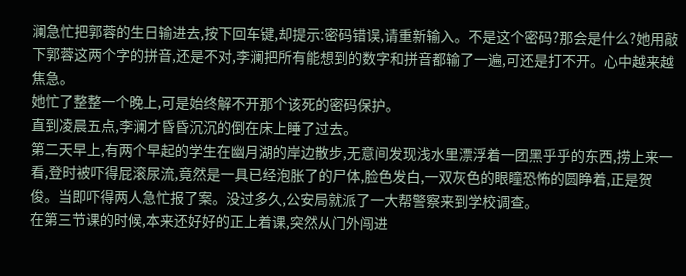澜急忙把郭蓉的生日输进去,按下回车键,却提示:密码错误,请重新输入。不是这个密码?那会是什么?她用敲下郭蓉这两个字的拼音,还是不对,李澜把所有能想到的数字和拼音都输了一遍,可还是打不开。心中越来越焦急。
她忙了整整一个晚上,可是始终解不开那个该死的密码保护。
直到凌晨五点,李澜才昏昏沉沉的倒在床上睡了过去。
第二天早上,有两个早起的学生在幽月湖的岸边散步,无意间发现浅水里漂浮着一团黑乎乎的东西,捞上来一看,登时被吓得屁滚尿流,竟然是一具已经泡胀了的尸体,脸色发白,一双灰色的眼瞳恐怖的圆睁着,正是贺俊。当即吓得两人急忙报了案。没过多久,公安局就派了一大帮警察来到学校调查。
在第三节课的时候,本来还好好的正上着课,突然从门外闯进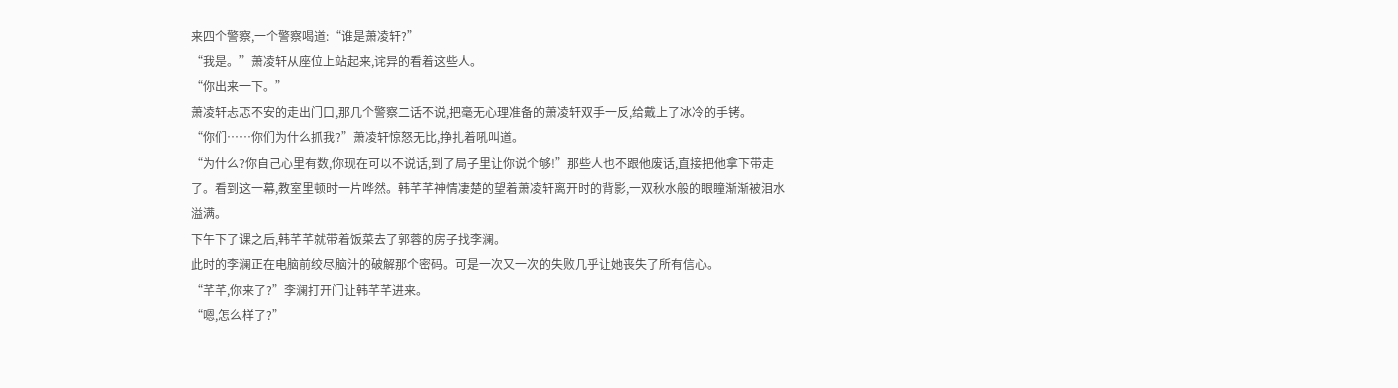来四个警察,一个警察喝道:“谁是萧凌轩?”
“我是。”萧凌轩从座位上站起来,诧异的看着这些人。
“你出来一下。”
萧凌轩忐忑不安的走出门口,那几个警察二话不说,把毫无心理准备的萧凌轩双手一反,给戴上了冰冷的手铐。
“你们……你们为什么抓我?”萧凌轩惊怒无比,挣扎着吼叫道。
“为什么?你自己心里有数,你现在可以不说话,到了局子里让你说个够!”那些人也不跟他废话,直接把他拿下带走了。看到这一幕,教室里顿时一片哗然。韩芊芊神情凄楚的望着萧凌轩离开时的背影,一双秋水般的眼瞳渐渐被泪水溢满。
下午下了课之后,韩芊芊就带着饭菜去了郭蓉的房子找李澜。
此时的李澜正在电脑前绞尽脑汁的破解那个密码。可是一次又一次的失败几乎让她丧失了所有信心。
“芊芊,你来了?”李澜打开门让韩芊芊进来。
“嗯,怎么样了?”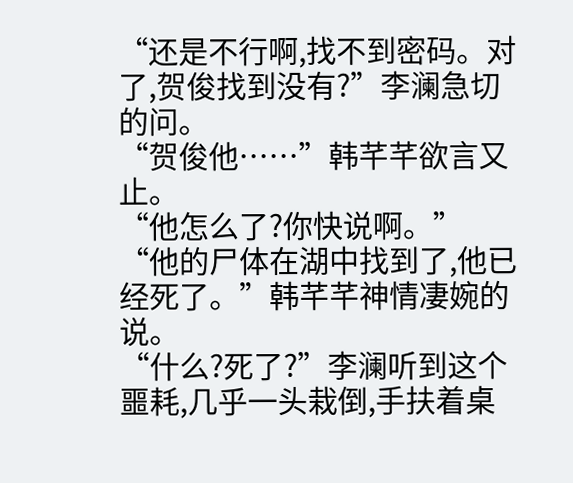“还是不行啊,找不到密码。对了,贺俊找到没有?”李澜急切的问。
“贺俊他……”韩芊芊欲言又止。
“他怎么了?你快说啊。”
“他的尸体在湖中找到了,他已经死了。”韩芊芊神情凄婉的说。
“什么?死了?”李澜听到这个噩耗,几乎一头栽倒,手扶着桌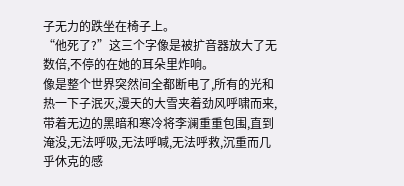子无力的跌坐在椅子上。
“他死了?”这三个字像是被扩音器放大了无数倍,不停的在她的耳朵里炸响。
像是整个世界突然间全都断电了,所有的光和热一下子泯灭,漫天的大雪夹着劲风呼啸而来,带着无边的黑暗和寒冷将李澜重重包围,直到淹没,无法呼吸,无法呼喊,无法呼救,沉重而几乎休克的感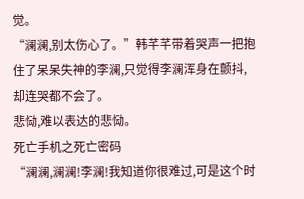觉。
“澜澜,别太伤心了。”韩芊芊带着哭声一把抱住了呆呆失神的李澜,只觉得李澜浑身在颤抖,却连哭都不会了。
悲恸,难以表达的悲恸。
死亡手机之死亡密码
“澜澜,澜澜!李澜!我知道你很难过,可是这个时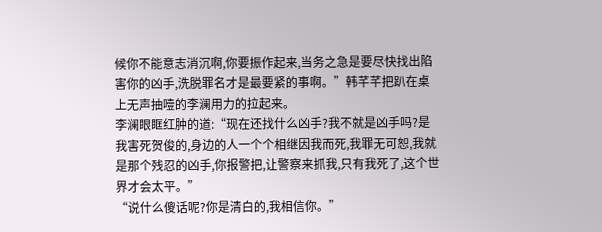候你不能意志消沉啊,你要振作起来,当务之急是要尽快找出陷害你的凶手,洗脱罪名才是最要紧的事啊。”韩芊芊把趴在桌上无声抽噎的李澜用力的拉起来。
李澜眼眶红肿的道:“现在还找什么凶手?我不就是凶手吗?是我害死贺俊的,身边的人一个个相继因我而死,我罪无可恕,我就是那个残忍的凶手,你报警把,让警察来抓我,只有我死了,这个世界才会太平。”
“说什么傻话呢?你是清白的,我相信你。”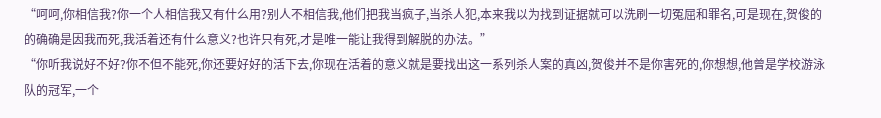“呵呵,你相信我?你一个人相信我又有什么用?别人不相信我,他们把我当疯子,当杀人犯,本来我以为找到证据就可以洗刷一切冤屈和罪名,可是现在,贺俊的的确确是因我而死,我活着还有什么意义?也许只有死,才是唯一能让我得到解脱的办法。”
“你听我说好不好?你不但不能死,你还要好好的活下去,你现在活着的意义就是要找出这一系列杀人案的真凶,贺俊并不是你害死的,你想想,他曾是学校游泳队的冠军,一个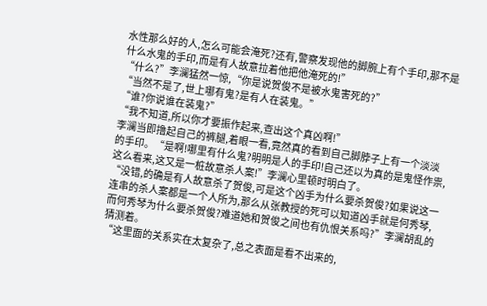水性那么好的人,怎么可能会淹死?还有,警察发现他的脚腕上有个手印,那不是什么水鬼的手印,而是有人故意拉着他把他淹死的!”
“什么?”李澜猛然一惊,“你是说贺俊不是被水鬼害死的?”
“当然不是了,世上哪有鬼?是有人在装鬼。”
“谁?你说谁在装鬼?”
“我不知道,所以你才要振作起来,查出这个真凶啊!”
李澜当即撸起自己的裤腿,着眼一看,竟然真的看到自己脚脖子上有一个淡淡的手印。“是啊!哪里有什么鬼?明明是人的手印!自己还以为真的是鬼怪作祟,这么看来,这又是一桩故意杀人案!”李澜心里顿时明白了。
“没错,的确是有人故意杀了贺俊,可是这个凶手为什么要杀贺俊?如果说这一连串的杀人案都是一个人所为,那么从张教授的死可以知道凶手就是何秀琴,而何秀琴为什么要杀贺俊?难道她和贺俊之间也有仇恨关系吗?”李澜胡乱的猜测着。
“这里面的关系实在太复杂了,总之表面是看不出来的,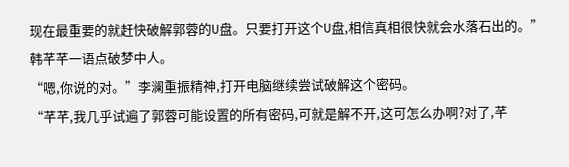现在最重要的就赶快破解郭蓉的U盘。只要打开这个U盘,相信真相很快就会水落石出的。”韩芊芊一语点破梦中人。
“嗯,你说的对。”李澜重振精神,打开电脑继续尝试破解这个密码。
“芊芊,我几乎试遍了郭蓉可能设置的所有密码,可就是解不开,这可怎么办啊?对了,芊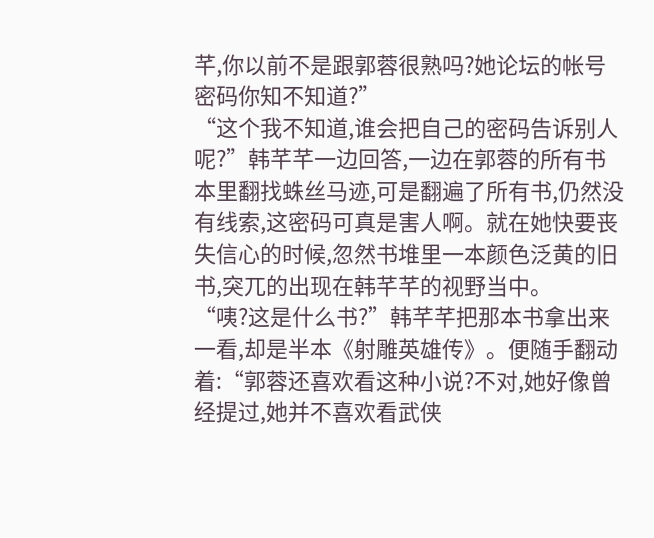芊,你以前不是跟郭蓉很熟吗?她论坛的帐号密码你知不知道?”
“这个我不知道,谁会把自己的密码告诉别人呢?”韩芊芊一边回答,一边在郭蓉的所有书本里翻找蛛丝马迹,可是翻遍了所有书,仍然没有线索,这密码可真是害人啊。就在她快要丧失信心的时候,忽然书堆里一本颜色泛黄的旧书,突兀的出现在韩芊芊的视野当中。
“咦?这是什么书?”韩芊芊把那本书拿出来一看,却是半本《射雕英雄传》。便随手翻动着:“郭蓉还喜欢看这种小说?不对,她好像曾经提过,她并不喜欢看武侠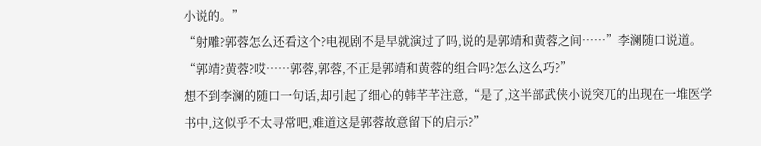小说的。”
“射雕?郭蓉怎么还看这个?电视剧不是早就演过了吗,说的是郭靖和黄蓉之间……”李澜随口说道。
“郭靖?黄蓉?哎……郭蓉,郭蓉,不正是郭靖和黄蓉的组合吗?怎么这么巧?”
想不到李澜的随口一句话,却引起了细心的韩芊芊注意,“是了,这半部武侠小说突兀的出现在一堆医学书中,这似乎不太寻常吧,难道这是郭蓉故意留下的启示?”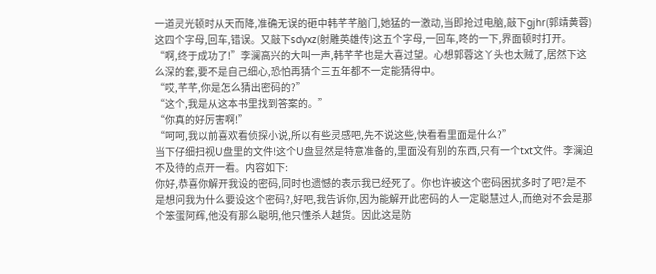一道灵光顿时从天而降,准确无误的砸中韩芊芊脑门,她猛的一激动,当即抢过电脑,敲下gjhr(郭靖黄蓉)这四个字母,回车,错误。又敲下sdyxz(射雕英雄传)这五个字母,一回车,咚的一下,界面顿时打开。
“啊,终于成功了!”李澜高兴的大叫一声,韩芊芊也是大喜过望。心想郭蓉这丫头也太贼了,居然下这么深的套,要不是自己细心,恐怕再猜个三五年都不一定能猜得中。
“哎,芊芊,你是怎么猜出密码的?”
“这个,我是从这本书里找到答案的。”
“你真的好厉害啊!”
“呵呵,我以前喜欢看侦探小说,所以有些灵感吧,先不说这些,快看看里面是什么?”
当下仔细扫视U盘里的文件!这个U盘显然是特意准备的,里面没有别的东西,只有一个txt文件。李澜迫不及待的点开一看。内容如下:
你好,恭喜你解开我设的密码,同时也遗憾的表示我已经死了。你也许被这个密码困扰多时了吧?是不是想问我为什么要设这个密码?,好吧,我告诉你,因为能解开此密码的人一定聪慧过人,而绝对不会是那个笨蛋阿辉,他没有那么聪明,他只懂杀人越货。因此这是防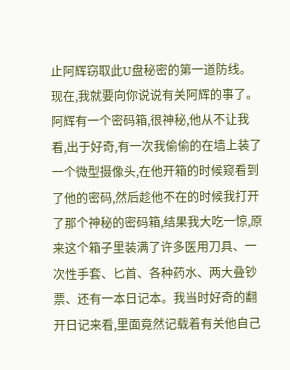止阿辉窃取此U盘秘密的第一道防线。
现在,我就要向你说说有关阿辉的事了。阿辉有一个密码箱,很神秘,他从不让我看,出于好奇,有一次我偷偷的在墙上装了一个微型摄像头,在他开箱的时候窥看到了他的密码,然后趁他不在的时候我打开了那个神秘的密码箱,结果我大吃一惊,原来这个箱子里装满了许多医用刀具、一次性手套、匕首、各种药水、两大叠钞票、还有一本日记本。我当时好奇的翻开日记来看,里面竟然记载着有关他自己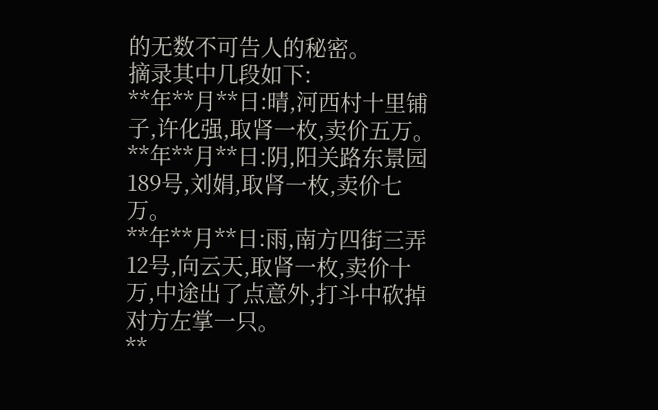的无数不可告人的秘密。
摘录其中几段如下:
**年**月**日:晴,河西村十里铺子,许化强,取肾一枚,卖价五万。
**年**月**日:阴,阳关路东景园189号,刘娟,取肾一枚,卖价七万。
**年**月**日:雨,南方四街三弄12号,向云天,取肾一枚,卖价十万,中途出了点意外,打斗中砍掉对方左掌一只。
**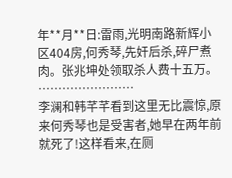年**月**日:雷雨,光明南路新辉小区404房,何秀琴,先奸后杀,碎尸煮肉。张兆坤处领取杀人费十五万。
……………………
李澜和韩芊芊看到这里无比震惊,原来何秀琴也是受害者,她早在两年前就死了!这样看来,在厕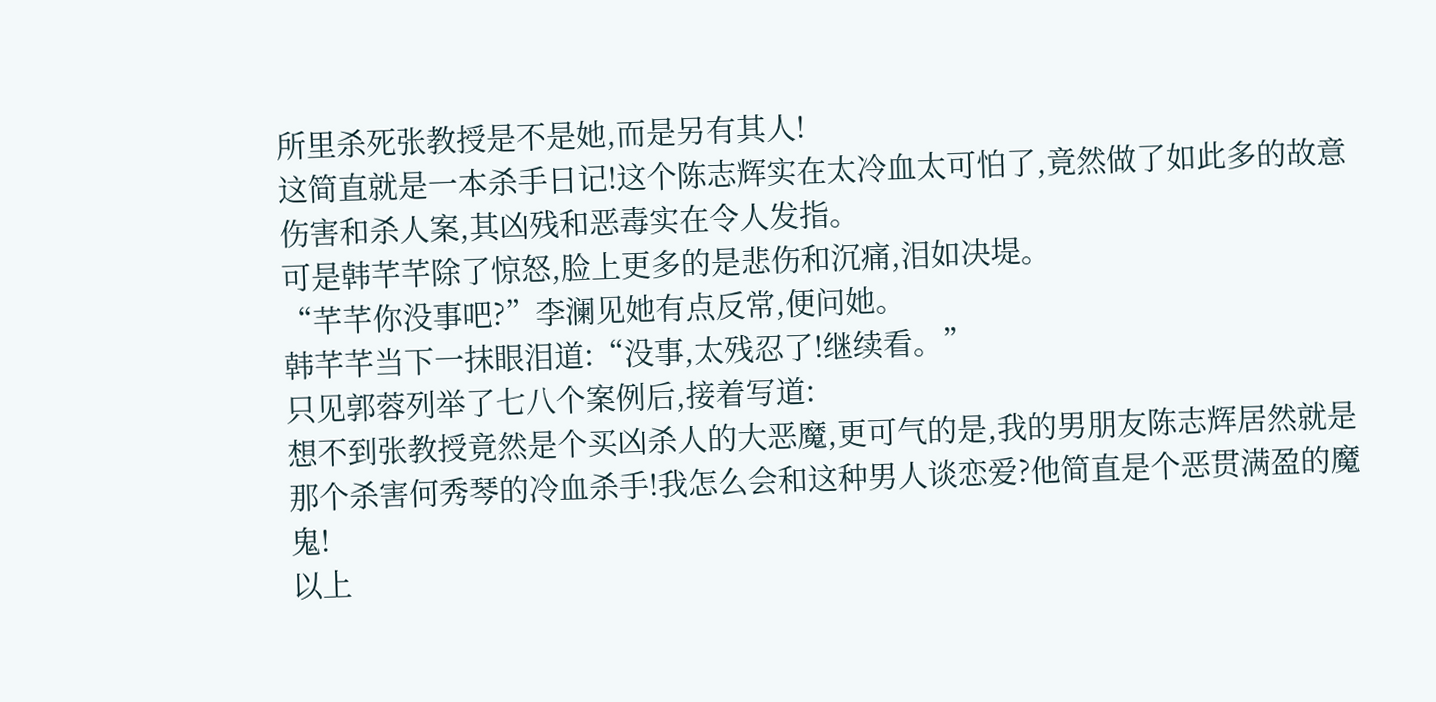所里杀死张教授是不是她,而是另有其人!
这简直就是一本杀手日记!这个陈志辉实在太冷血太可怕了,竟然做了如此多的故意伤害和杀人案,其凶残和恶毒实在令人发指。
可是韩芊芊除了惊怒,脸上更多的是悲伤和沉痛,泪如决堤。
“芊芊你没事吧?”李澜见她有点反常,便问她。
韩芊芊当下一抹眼泪道:“没事,太残忍了!继续看。”
只见郭蓉列举了七八个案例后,接着写道:
想不到张教授竟然是个买凶杀人的大恶魔,更可气的是,我的男朋友陈志辉居然就是那个杀害何秀琴的冷血杀手!我怎么会和这种男人谈恋爱?他简直是个恶贯满盈的魔鬼!
以上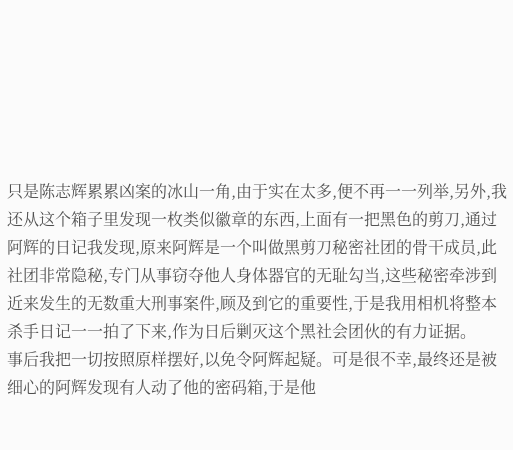只是陈志辉累累凶案的冰山一角,由于实在太多,便不再一一列举,另外,我还从这个箱子里发现一枚类似徽章的东西,上面有一把黑色的剪刀,通过阿辉的日记我发现,原来阿辉是一个叫做黑剪刀秘密社团的骨干成员,此社团非常隐秘,专门从事窃夺他人身体器官的无耻勾当,这些秘密牵涉到近来发生的无数重大刑事案件,顾及到它的重要性,于是我用相机将整本杀手日记一一拍了下来,作为日后剿灭这个黑社会团伙的有力证据。
事后我把一切按照原样摆好,以免令阿辉起疑。可是很不幸,最终还是被细心的阿辉发现有人动了他的密码箱,于是他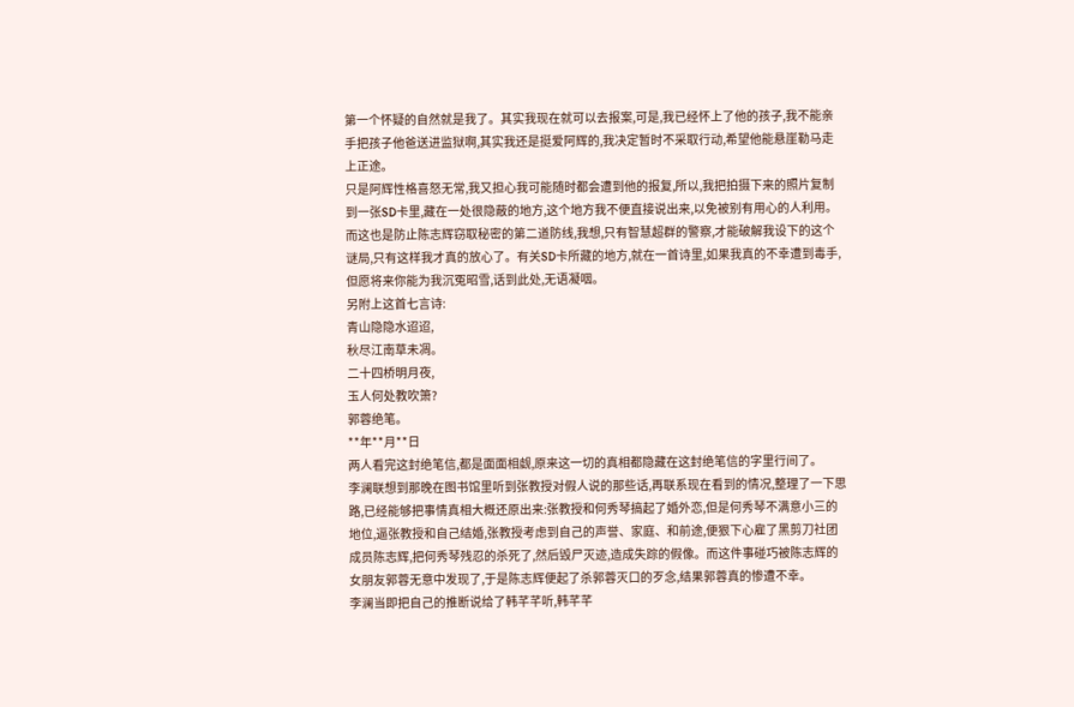第一个怀疑的自然就是我了。其实我现在就可以去报案,可是,我已经怀上了他的孩子,我不能亲手把孩子他爸送进监狱啊,其实我还是挺爱阿辉的,我决定暂时不采取行动,希望他能悬崖勒马走上正途。
只是阿辉性格喜怒无常,我又担心我可能随时都会遭到他的报复,所以,我把拍摄下来的照片复制到一张SD卡里,藏在一处很隐蔽的地方,这个地方我不便直接说出来,以免被别有用心的人利用。而这也是防止陈志辉窃取秘密的第二道防线,我想,只有智慧超群的警察,才能破解我设下的这个谜局,只有这样我才真的放心了。有关SD卡所藏的地方,就在一首诗里,如果我真的不幸遭到毒手,但愿将来你能为我沉冤昭雪,话到此处,无语凝咽。
另附上这首七言诗:
青山隐隐水迢迢,
秋尽江南草未凋。
二十四桥明月夜,
玉人何处教吹箫?
郭蓉绝笔。
**年**月**日
两人看完这封绝笔信,都是面面相觑,原来这一切的真相都隐藏在这封绝笔信的字里行间了。
李澜联想到那晚在图书馆里听到张教授对假人说的那些话,再联系现在看到的情况,整理了一下思路,已经能够把事情真相大概还原出来:张教授和何秀琴搞起了婚外恋,但是何秀琴不满意小三的地位,逼张教授和自己结婚,张教授考虑到自己的声誉、家庭、和前途,便狠下心雇了黑剪刀社团成员陈志辉,把何秀琴残忍的杀死了,然后毁尸灭迹,造成失踪的假像。而这件事碰巧被陈志辉的女朋友郭蓉无意中发现了,于是陈志辉便起了杀郭蓉灭口的歹念,结果郭蓉真的惨遭不幸。
李澜当即把自己的推断说给了韩芊芊听,韩芊芊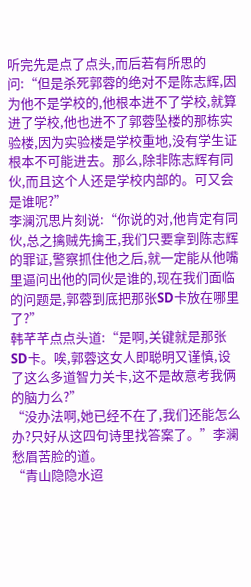听完先是点了点头,而后若有所思的问:“但是杀死郭蓉的绝对不是陈志辉,因为他不是学校的,他根本进不了学校,就算进了学校,他也进不了郭蓉坠楼的那栋实验楼,因为实验楼是学校重地,没有学生证根本不可能进去。那么,除非陈志辉有同伙,而且这个人还是学校内部的。可又会是谁呢?”
李澜沉思片刻说:“你说的对,他肯定有同伙,总之擒贼先擒王,我们只要拿到陈志辉的罪证,警察抓住他之后,就一定能从他嘴里逼问出他的同伙是谁的,现在我们面临的问题是,郭蓉到底把那张SD卡放在哪里了?”
韩芊芊点点头道:“是啊,关键就是那张SD卡。唉,郭蓉这女人即聪明又谨慎,设了这么多道智力关卡,这不是故意考我俩的脑力么?”
“没办法啊,她已经不在了,我们还能怎么办?只好从这四句诗里找答案了。”李澜愁眉苦脸的道。
“青山隐隐水迢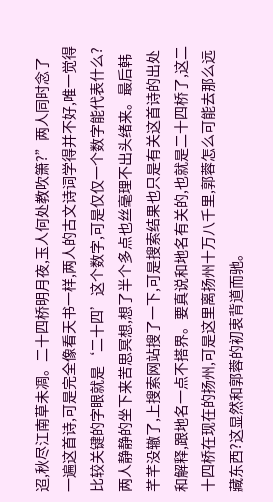迢,秋尽江南草未凋。二十四桥明月夜,玉人何处教吹箫?”两人同时念了一遍这首诗,可是完全像看天书一样,两人的古文诗词学得并不好,唯一觉得比较关键的字眼就是‘二十四’这个数字,可是仅仅一个数字能代表什么?
两人静静的坐下来苦思冥想,想了半个多点也丝毫理不出头绪来。最后韩芊芊没辙了,上搜索网站搜了一下,可是搜索结果也只是有关这首诗的出处和解释,跟地名一点不搭界。要真说和地名有关的,也就是二十四桥了,这二十四桥在现在的扬州,可是这里离扬州十万八千里,郭蓉怎么可能去那么远藏东西?这显然和郭蓉的初衷背道而驰。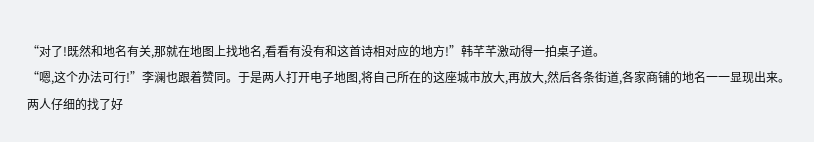“对了!既然和地名有关,那就在地图上找地名,看看有没有和这首诗相对应的地方!”韩芊芊激动得一拍桌子道。
“嗯,这个办法可行!”李澜也跟着赞同。于是两人打开电子地图,将自己所在的这座城市放大,再放大,然后各条街道,各家商铺的地名一一显现出来。两人仔细的找了好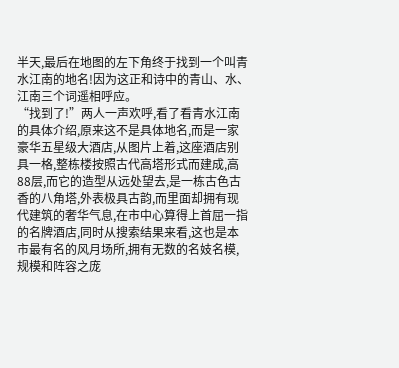半天,最后在地图的左下角终于找到一个叫青水江南的地名!因为这正和诗中的青山、水、江南三个词遥相呼应。
“找到了!”两人一声欢呼,看了看青水江南的具体介绍,原来这不是具体地名,而是一家豪华五星级大酒店,从图片上着,这座酒店别具一格,整栋楼按照古代高塔形式而建成,高88层,而它的造型从远处望去,是一栋古色古香的八角塔,外表极具古韵,而里面却拥有现代建筑的奢华气息,在市中心算得上首屈一指的名牌酒店,同时从搜索结果来看,这也是本市最有名的风月场所,拥有无数的名妓名模,规模和阵容之庞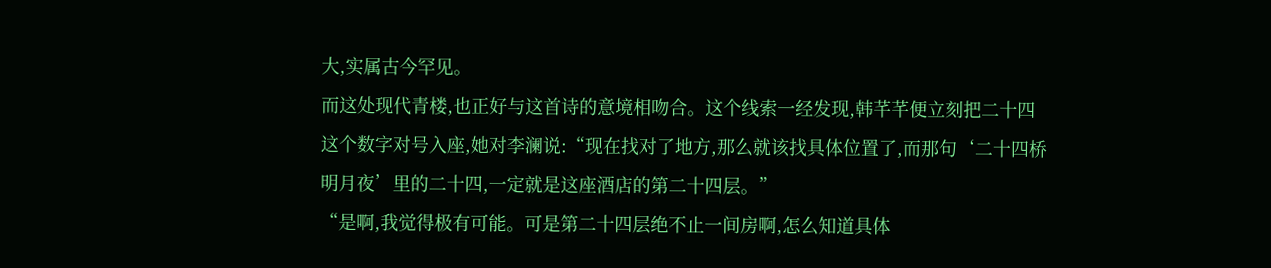大,实属古今罕见。
而这处现代青楼,也正好与这首诗的意境相吻合。这个线索一经发现,韩芊芊便立刻把二十四这个数字对号入座,她对李澜说:“现在找对了地方,那么就该找具体位置了,而那句‘二十四桥明月夜’里的二十四,一定就是这座酒店的第二十四层。”
“是啊,我觉得极有可能。可是第二十四层绝不止一间房啊,怎么知道具体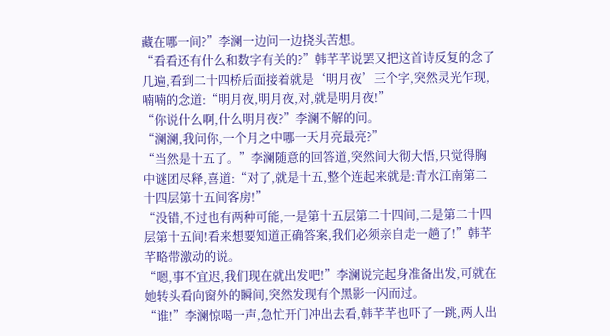藏在哪一间?”李澜一边问一边挠头苦想。
“看看还有什么和数字有关的?”韩芊芊说罢又把这首诗反复的念了几遍,看到二十四桥后面接着就是‘明月夜’三个字,突然灵光乍现,喃喃的念道:“明月夜,明月夜,对,就是明月夜!”
“你说什么啊,什么明月夜?”李澜不解的问。
“澜澜,我问你,一个月之中哪一天月亮最亮?”
“当然是十五了。”李澜随意的回答道,突然间大彻大悟,只觉得胸中谜团尽释,喜道:“对了,就是十五,整个连起来就是:青水江南第二十四层第十五间客房!”
“没错,不过也有两种可能,一是第十五层第二十四间,二是第二十四层第十五间!看来想要知道正确答案,我们必须亲自走一趟了!”韩芊芊略带激动的说。
“嗯,事不宜迟,我们现在就出发吧!”李澜说完起身准备出发,可就在她转头看向窗外的瞬间,突然发现有个黑影一闪而过。
“谁!”李澜惊喝一声,急忙开门冲出去看,韩芊芊也吓了一跳,两人出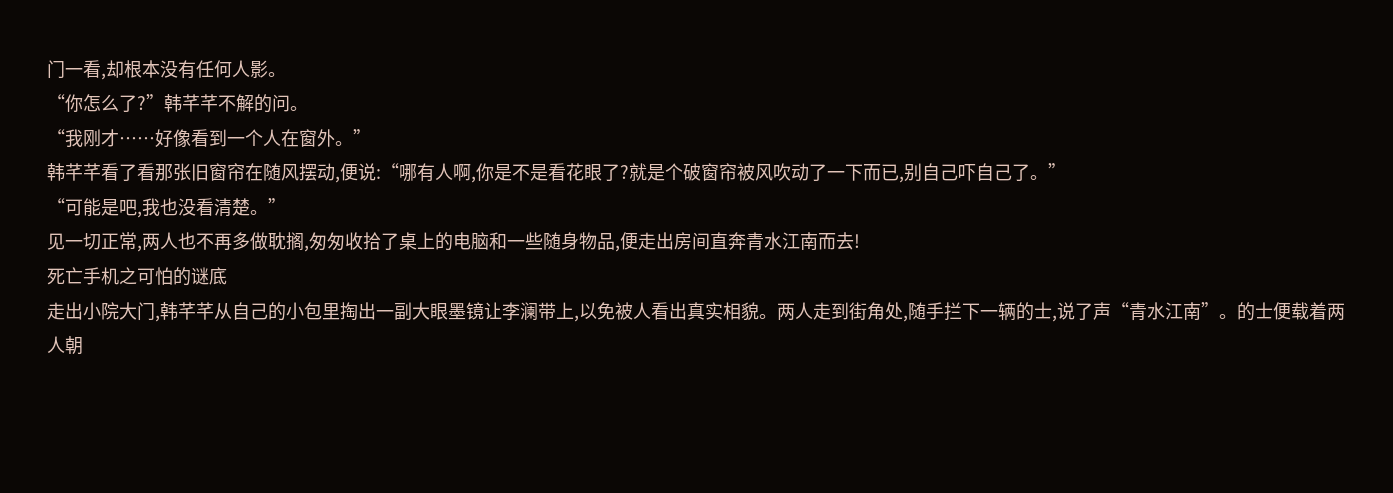门一看,却根本没有任何人影。
“你怎么了?”韩芊芊不解的问。
“我刚才……好像看到一个人在窗外。”
韩芊芊看了看那张旧窗帘在随风摆动,便说:“哪有人啊,你是不是看花眼了?就是个破窗帘被风吹动了一下而已,别自己吓自己了。”
“可能是吧,我也没看清楚。”
见一切正常,两人也不再多做耽搁,匆匆收拾了桌上的电脑和一些随身物品,便走出房间直奔青水江南而去!
死亡手机之可怕的谜底
走出小院大门,韩芊芊从自己的小包里掏出一副大眼墨镜让李澜带上,以免被人看出真实相貌。两人走到街角处,随手拦下一辆的士,说了声“青水江南”。的士便载着两人朝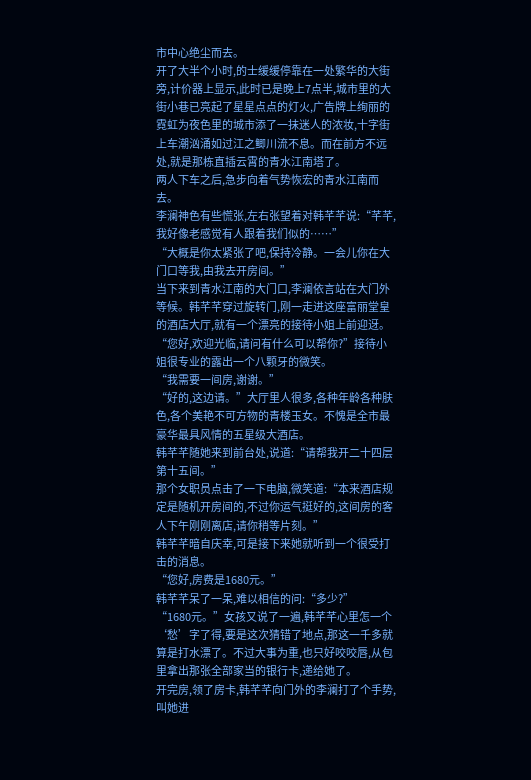市中心绝尘而去。
开了大半个小时,的士缓缓停靠在一处繁华的大街旁,计价器上显示,此时已是晚上7点半,城市里的大街小巷已亮起了星星点点的灯火,广告牌上绚丽的霓虹为夜色里的城市添了一抹迷人的浓妆,十字街上车潮汹涌如过江之鲫川流不息。而在前方不远处,就是那栋直插云霄的青水江南塔了。
两人下车之后,急步向着气势恢宏的青水江南而去。
李澜神色有些慌张,左右张望着对韩芊芊说:“芊芊,我好像老感觉有人跟着我们似的……”
“大概是你太紧张了吧,保持冷静。一会儿你在大门口等我,由我去开房间。”
当下来到青水江南的大门口,李澜依言站在大门外等候。韩芊芊穿过旋转门,刚一走进这座富丽堂皇的酒店大厅,就有一个漂亮的接待小姐上前迎迓。
“您好,欢迎光临,请问有什么可以帮你?”接待小姐很专业的露出一个八颗牙的微笑。
“我需要一间房,谢谢。”
“好的,这边请。”大厅里人很多,各种年龄各种肤色,各个美艳不可方物的青楼玉女。不愧是全市最豪华最具风情的五星级大酒店。
韩芊芊随她来到前台处,说道:“请帮我开二十四层第十五间。”
那个女职员点击了一下电脑,微笑道:“本来酒店规定是随机开房间的,不过你运气挺好的,这间房的客人下午刚刚离店,请你稍等片刻。”
韩芊芊暗自庆幸,可是接下来她就听到一个很受打击的消息。
“您好,房费是1680元。”
韩芊芊呆了一呆,难以相信的问:“多少?”
“1680元。”女孩又说了一遍,韩芊芊心里怎一个‘愁’字了得,要是这次猜错了地点,那这一千多就算是打水漂了。不过大事为重,也只好咬咬唇,从包里拿出那张全部家当的银行卡,递给她了。
开完房,领了房卡,韩芊芊向门外的李澜打了个手势,叫她进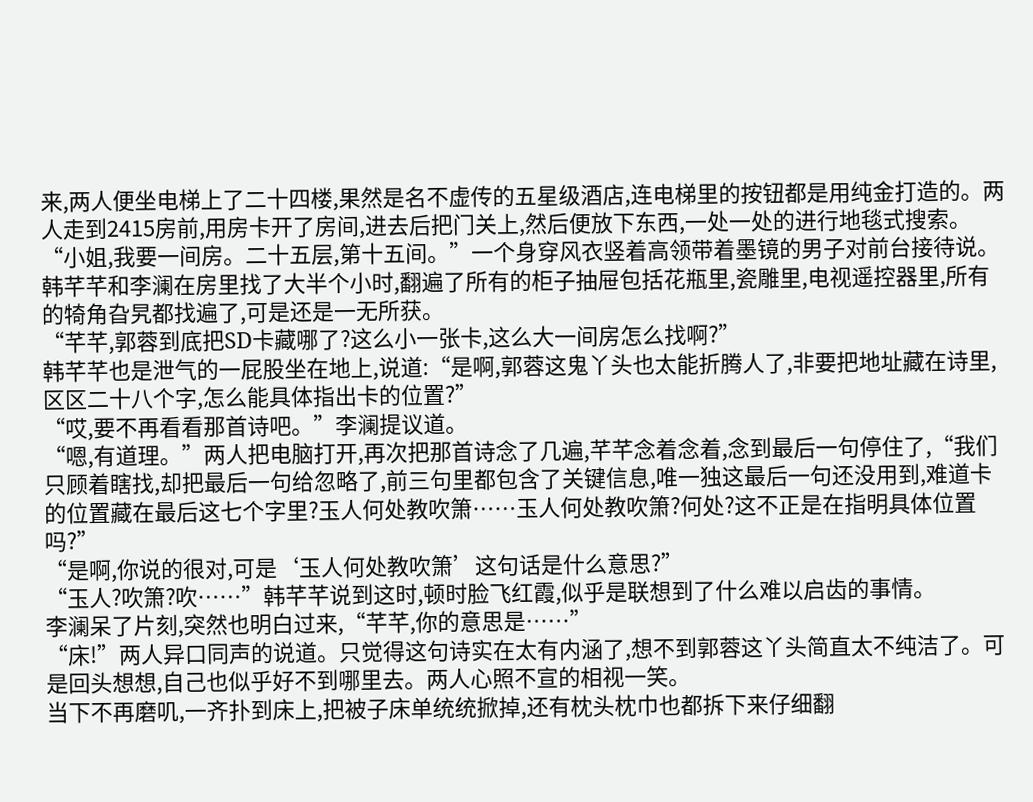来,两人便坐电梯上了二十四楼,果然是名不虚传的五星级酒店,连电梯里的按钮都是用纯金打造的。两人走到2415房前,用房卡开了房间,进去后把门关上,然后便放下东西,一处一处的进行地毯式搜索。
“小姐,我要一间房。二十五层,第十五间。”一个身穿风衣竖着高领带着墨镜的男子对前台接待说。
韩芊芊和李澜在房里找了大半个小时,翻遍了所有的柜子抽屉包括花瓶里,瓷雕里,电视遥控器里,所有的犄角旮旯都找遍了,可是还是一无所获。
“芊芊,郭蓉到底把SD卡藏哪了?这么小一张卡,这么大一间房怎么找啊?”
韩芊芊也是泄气的一屁股坐在地上,说道:“是啊,郭蓉这鬼丫头也太能折腾人了,非要把地址藏在诗里,区区二十八个字,怎么能具体指出卡的位置?”
“哎,要不再看看那首诗吧。”李澜提议道。
“嗯,有道理。”两人把电脑打开,再次把那首诗念了几遍,芊芊念着念着,念到最后一句停住了,“我们只顾着瞎找,却把最后一句给忽略了,前三句里都包含了关键信息,唯一独这最后一句还没用到,难道卡的位置藏在最后这七个字里?玉人何处教吹箫……玉人何处教吹箫?何处?这不正是在指明具体位置吗?”
“是啊,你说的很对,可是‘玉人何处教吹箫’这句话是什么意思?”
“玉人?吹箫?吹……”韩芊芊说到这时,顿时脸飞红霞,似乎是联想到了什么难以启齿的事情。
李澜呆了片刻,突然也明白过来,“芊芊,你的意思是……”
“床!”两人异口同声的说道。只觉得这句诗实在太有内涵了,想不到郭蓉这丫头简直太不纯洁了。可是回头想想,自己也似乎好不到哪里去。两人心照不宣的相视一笑。
当下不再磨叽,一齐扑到床上,把被子床单统统掀掉,还有枕头枕巾也都拆下来仔细翻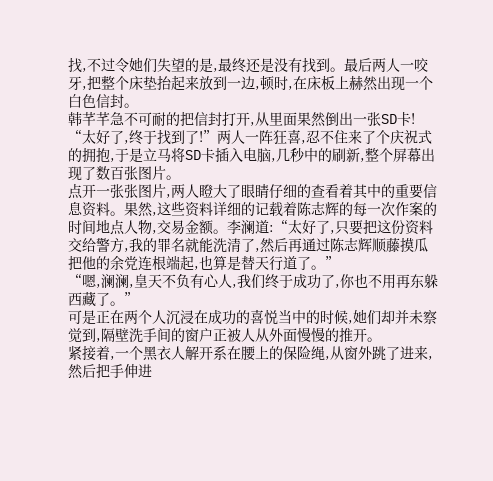找,不过令她们失望的是,最终还是没有找到。最后两人一咬牙,把整个床垫抬起来放到一边,顿时,在床板上赫然出现一个白色信封。
韩芊芊急不可耐的把信封打开,从里面果然倒出一张SD卡!
“太好了,终于找到了!”两人一阵狂喜,忍不住来了个庆祝式的拥抱,于是立马将SD卡插入电脑,几秒中的刷新,整个屏幕出现了数百张图片。
点开一张张图片,两人瞪大了眼睛仔细的查看着其中的重要信息资料。果然,这些资料详细的记载着陈志辉的每一次作案的时间地点人物,交易金额。李澜道:“太好了,只要把这份资料交给警方,我的罪名就能洗清了,然后再通过陈志辉顺藤摸瓜把他的余党连根端起,也算是替天行道了。”
“嗯,澜澜,皇天不负有心人,我们终于成功了,你也不用再东躲西藏了。”
可是正在两个人沉浸在成功的喜悦当中的时候,她们却并未察觉到,隔壁洗手间的窗户正被人从外面慢慢的推开。
紧接着,一个黑衣人解开系在腰上的保险绳,从窗外跳了进来,然后把手伸进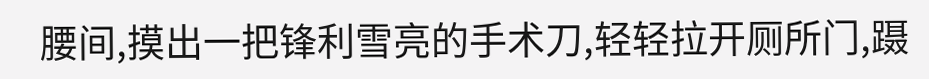腰间,摸出一把锋利雪亮的手术刀,轻轻拉开厕所门,蹑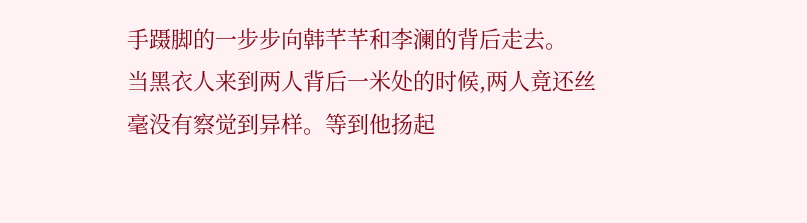手蹑脚的一步步向韩芊芊和李澜的背后走去。
当黑衣人来到两人背后一米处的时候,两人竟还丝毫没有察觉到异样。等到他扬起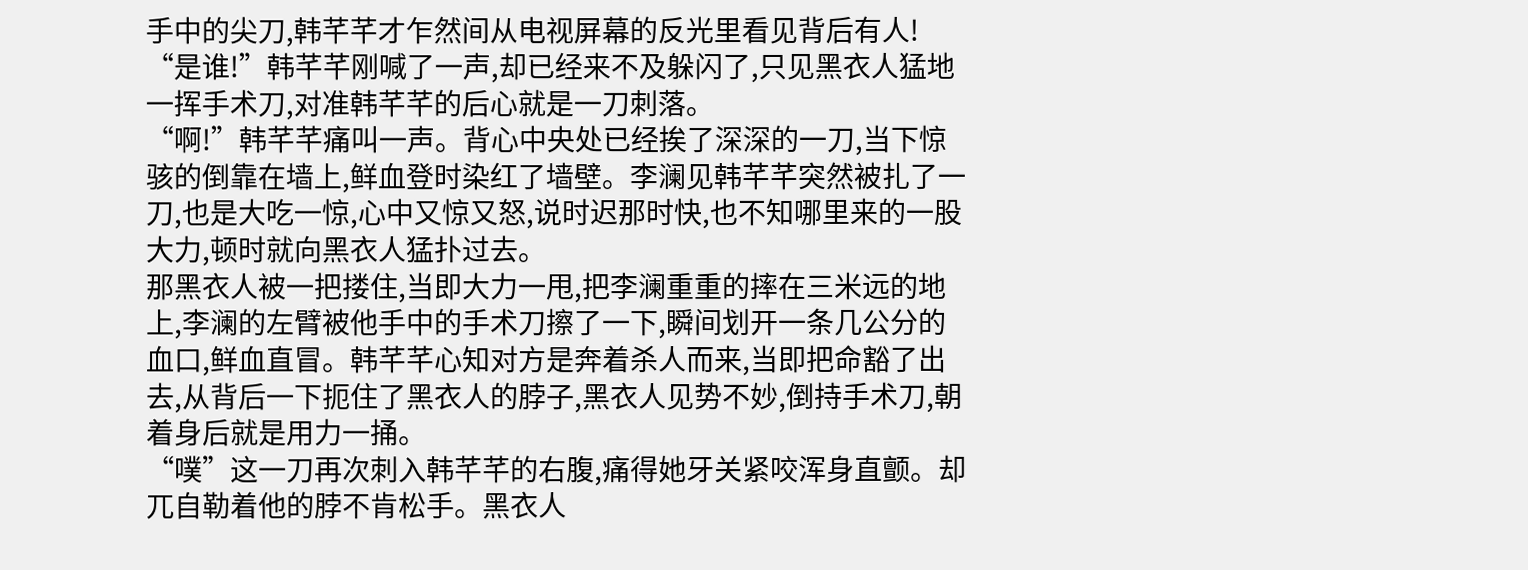手中的尖刀,韩芊芊才乍然间从电视屏幕的反光里看见背后有人!
“是谁!”韩芊芊刚喊了一声,却已经来不及躲闪了,只见黑衣人猛地一挥手术刀,对准韩芊芊的后心就是一刀刺落。
“啊!”韩芊芊痛叫一声。背心中央处已经挨了深深的一刀,当下惊骇的倒靠在墙上,鲜血登时染红了墙壁。李澜见韩芊芊突然被扎了一刀,也是大吃一惊,心中又惊又怒,说时迟那时快,也不知哪里来的一股大力,顿时就向黑衣人猛扑过去。
那黑衣人被一把搂住,当即大力一甩,把李澜重重的摔在三米远的地上,李澜的左臂被他手中的手术刀擦了一下,瞬间划开一条几公分的血口,鲜血直冒。韩芊芊心知对方是奔着杀人而来,当即把命豁了出去,从背后一下扼住了黑衣人的脖子,黑衣人见势不妙,倒持手术刀,朝着身后就是用力一捅。
“噗”这一刀再次刺入韩芊芊的右腹,痛得她牙关紧咬浑身直颤。却兀自勒着他的脖不肯松手。黑衣人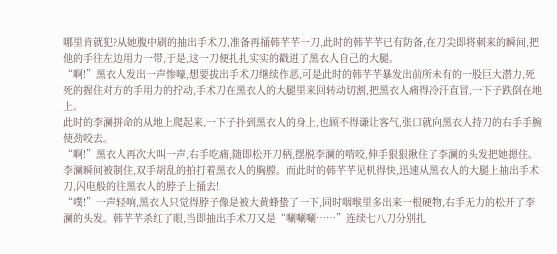哪里肯就犯?从她腹中刷的抽出手术刀,准备再捅韩芊芊一刀,此时的韩芊芊已有防备,在刀尖即将刺来的瞬间,把他的手往左边用力一带,于是,这一刀便扎扎实实的戳进了黑衣人自己的大腿。
“啊!”黑衣人发出一声惨嚎,想要拔出手术刀继续作恶,可是此时的韩芊芊暴发出前所未有的一股巨大潜力,死死的握住对方的手用力的拧动,手术刀在黑衣人的大腿里来回转动切割,把黑衣人痛得冷汗直冒,一下子跌倒在地上。
此时的李澜拼命的从地上爬起来,一下子扑到黑衣人的身上,也顾不得谦让客气,张口就向黑衣人持刀的右手手腕使劲咬去。
“啊!”黑衣人再次大叫一声,右手吃痛,随即松开刀柄,摆脱李澜的啃咬,伸手狠狠揪住了李澜的头发把她摁住。
李澜瞬间被制住,双手胡乱的拍打着黑衣人的胸膛。而此时的韩芊芊见机得快,迅速从黑衣人的大腿上抽出手术刀,闪电般的往黑衣人的脖子上捅去!
“噗!”一声轻响,黑衣人只觉得脖子像是被大黄蜂蛰了一下,同时咽喉里多出来一根硬物,右手无力的松开了李澜的头发。韩芊芊杀红了眼,当即抽出手术刀又是“唰唰唰……”连续七八刀分别扎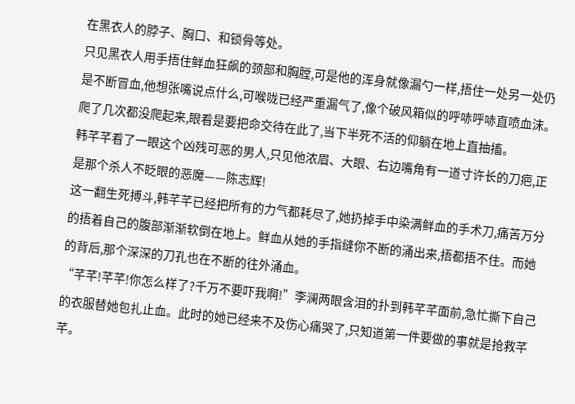在黑衣人的脖子、胸口、和锁骨等处。
只见黑衣人用手捂住鲜血狂飙的颈部和胸膛,可是他的浑身就像漏勺一样,捂住一处另一处仍是不断冒血,他想张嘴说点什么,可喉咙已经严重漏气了,像个破风箱似的呼哧呼哧直喷血沫。爬了几次都没爬起来,眼看是要把命交待在此了,当下半死不活的仰躺在地上直抽搐。
韩芊芊看了一眼这个凶残可恶的男人,只见他浓眉、大眼、右边嘴角有一道寸许长的刀疤,正是那个杀人不眨眼的恶魔——陈志辉!
这一翻生死搏斗,韩芊芊已经把所有的力气都耗尽了,她扔掉手中染满鲜血的手术刀,痛苦万分的捂着自己的腹部渐渐软倒在地上。鲜血从她的手指缝你不断的涌出来,捂都捂不住。而她的背后,那个深深的刀孔也在不断的往外涌血。
“芊芊!芊芊!你怎么样了?千万不要吓我啊!”李澜两眼含泪的扑到韩芊芊面前,急忙撕下自己的衣服替她包扎止血。此时的她已经来不及伤心痛哭了,只知道第一件要做的事就是抢救芊芊。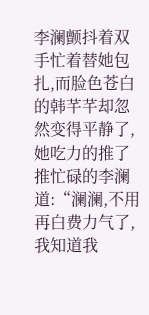李澜颤抖着双手忙着替她包扎,而脸色苍白的韩芊芊却忽然变得平静了,她吃力的推了推忙碌的李澜道:“澜澜,不用再白费力气了,我知道我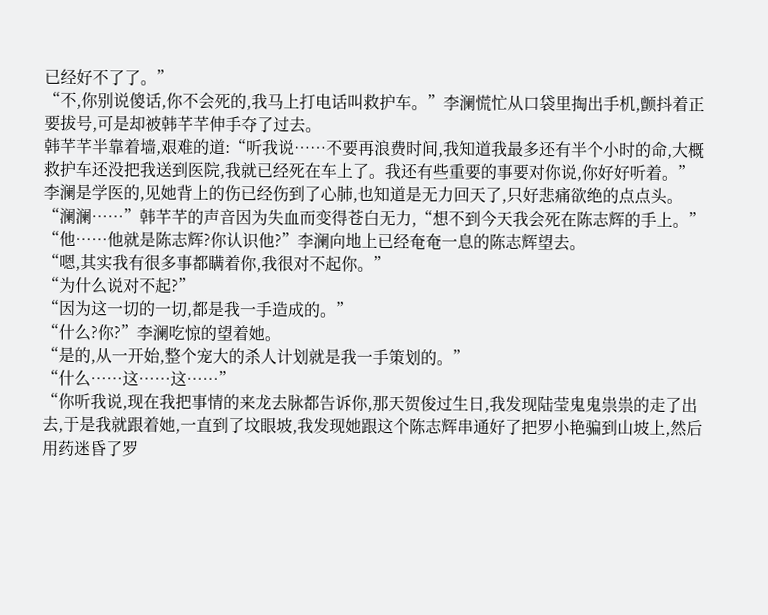已经好不了了。”
“不,你别说傻话,你不会死的,我马上打电话叫救护车。”李澜慌忙从口袋里掏出手机,颤抖着正要拔号,可是却被韩芊芊伸手夺了过去。
韩芊芊半靠着墙,艰难的道:“听我说……不要再浪费时间,我知道我最多还有半个小时的命,大概救护车还没把我送到医院,我就已经死在车上了。我还有些重要的事要对你说,你好好听着。”
李澜是学医的,见她背上的伤已经伤到了心肺,也知道是无力回天了,只好悲痛欲绝的点点头。
“澜澜……”韩芊芊的声音因为失血而变得苍白无力,“想不到今天我会死在陈志辉的手上。”
“他……他就是陈志辉?你认识他?”李澜向地上已经奄奄一息的陈志辉望去。
“嗯,其实我有很多事都瞒着你,我很对不起你。”
“为什么说对不起?”
“因为这一切的一切,都是我一手造成的。”
“什么?你?”李澜吃惊的望着她。
“是的,从一开始,整个宠大的杀人计划就是我一手策划的。”
“什么……这……这……”
“你听我说,现在我把事情的来龙去脉都告诉你,那天贺俊过生日,我发现陆莹鬼鬼祟祟的走了出去,于是我就跟着她,一直到了坟眼坡,我发现她跟这个陈志辉串通好了把罗小艳骗到山坡上,然后用药迷昏了罗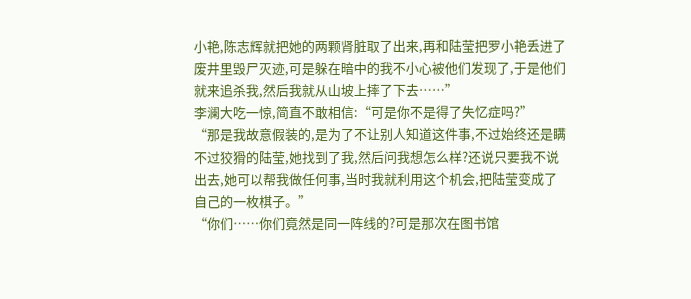小艳,陈志辉就把她的两颗肾脏取了出来,再和陆莹把罗小艳丢进了废井里毁尸灭迹,可是躲在暗中的我不小心被他们发现了,于是他们就来追杀我,然后我就从山坡上摔了下去……”
李澜大吃一惊,简直不敢相信:“可是你不是得了失忆症吗?”
“那是我故意假装的,是为了不让别人知道这件事,不过始终还是瞒不过狡猾的陆莹,她找到了我,然后问我想怎么样?还说只要我不说出去,她可以帮我做任何事,当时我就利用这个机会,把陆莹变成了自己的一枚棋子。”
“你们……你们竟然是同一阵线的?可是那次在图书馆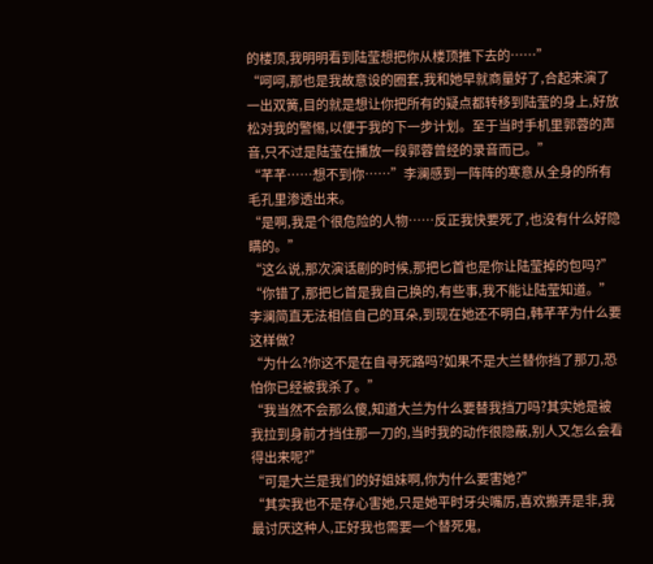的楼顶,我明明看到陆莹想把你从楼顶推下去的……”
“呵呵,那也是我故意设的圈套,我和她早就商量好了,合起来演了一出双簧,目的就是想让你把所有的疑点都转移到陆莹的身上,好放松对我的警惕,以便于我的下一步计划。至于当时手机里郭蓉的声音,只不过是陆莹在播放一段郭蓉曾经的录音而已。”
“芊芊……想不到你……”李澜感到一阵阵的寒意从全身的所有毛孔里渗透出来。
“是啊,我是个很危险的人物……反正我快要死了,也没有什么好隐瞒的。”
“这么说,那次演话剧的时候,那把匕首也是你让陆莹掉的包吗?”
“你错了,那把匕首是我自己换的,有些事,我不能让陆莹知道。”
李澜简直无法相信自己的耳朵,到现在她还不明白,韩芊芊为什么要这样做?
“为什么?你这不是在自寻死路吗?如果不是大兰替你挡了那刀,恐怕你已经被我杀了。”
“我当然不会那么傻,知道大兰为什么要替我挡刀吗?其实她是被我拉到身前才挡住那一刀的,当时我的动作很隐蔽,别人又怎么会看得出来呢?”
“可是大兰是我们的好姐妹啊,你为什么要害她?”
“其实我也不是存心害她,只是她平时牙尖嘴厉,喜欢搬弄是非,我最讨厌这种人,正好我也需要一个替死鬼,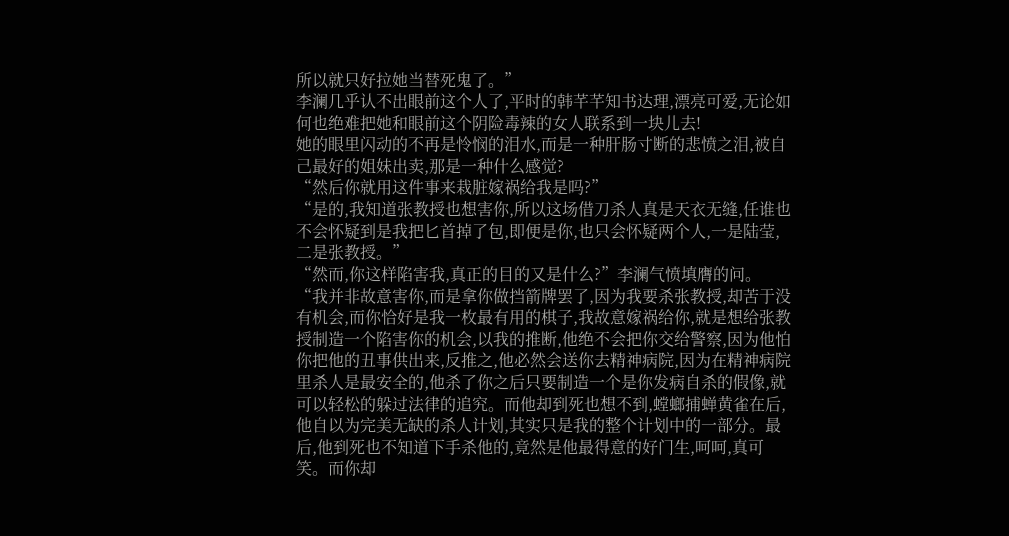所以就只好拉她当替死鬼了。”
李澜几乎认不出眼前这个人了,平时的韩芊芊知书达理,漂亮可爱,无论如何也绝难把她和眼前这个阴险毒辣的女人联系到一块儿去!
她的眼里闪动的不再是怜悯的泪水,而是一种肝肠寸断的悲愤之泪,被自己最好的姐妹出卖,那是一种什么感觉?
“然后你就用这件事来栽脏嫁祸给我是吗?”
“是的,我知道张教授也想害你,所以这场借刀杀人真是天衣无缝,任谁也不会怀疑到是我把匕首掉了包,即便是你,也只会怀疑两个人,一是陆莹,二是张教授。”
“然而,你这样陷害我,真正的目的又是什么?”李澜气愤填膺的问。
“我并非故意害你,而是拿你做挡箭牌罢了,因为我要杀张教授,却苦于没有机会,而你恰好是我一枚最有用的棋子,我故意嫁祸给你,就是想给张教授制造一个陷害你的机会,以我的推断,他绝不会把你交给警察,因为他怕你把他的丑事供出来,反推之,他必然会送你去精神病院,因为在精神病院里杀人是最安全的,他杀了你之后只要制造一个是你发病自杀的假像,就可以轻松的躲过法律的追究。而他却到死也想不到,螳螂捕蝉黄雀在后,他自以为完美无缺的杀人计划,其实只是我的整个计划中的一部分。最后,他到死也不知道下手杀他的,竟然是他最得意的好门生,呵呵,真可笑。而你却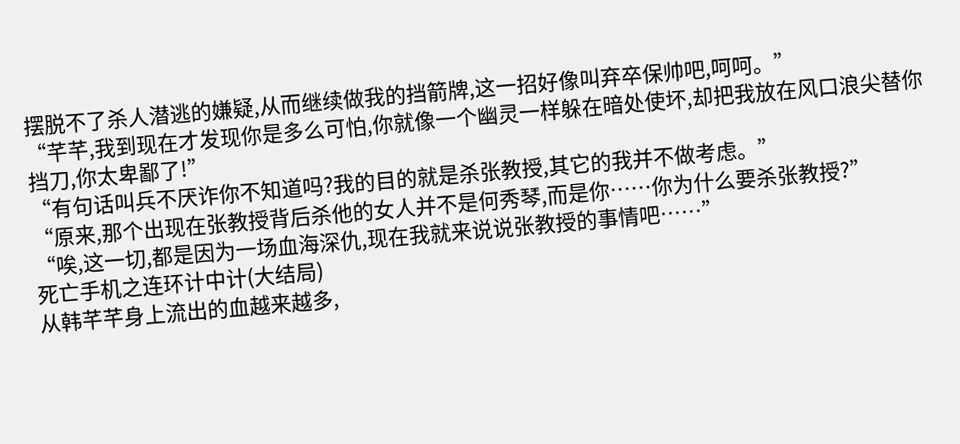摆脱不了杀人潜逃的嫌疑,从而继续做我的挡箭牌,这一招好像叫弃卒保帅吧,呵呵。”
“芊芊,我到现在才发现你是多么可怕,你就像一个幽灵一样躲在暗处使坏,却把我放在风口浪尖替你挡刀,你太卑鄙了!”
“有句话叫兵不厌诈你不知道吗?我的目的就是杀张教授,其它的我并不做考虑。”
“原来,那个出现在张教授背后杀他的女人并不是何秀琴,而是你……你为什么要杀张教授?”
“唉,这一切,都是因为一场血海深仇,现在我就来说说张教授的事情吧……”
死亡手机之连环计中计(大结局)
从韩芊芊身上流出的血越来越多,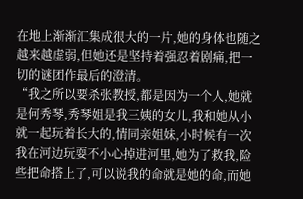在地上渐渐汇集成很大的一片,她的身体也随之越来越虚弱,但她还是坚持着强忍着剧痛,把一切的谜团作最后的澄清。
“我之所以要杀张教授,都是因为一个人,她就是何秀琴,秀琴姐是我三姨的女儿,我和她从小就一起玩着长大的,情同亲姐妹,小时候有一次我在河边玩耍不小心掉进河里,她为了救我,险些把命搭上了,可以说我的命就是她的命,而她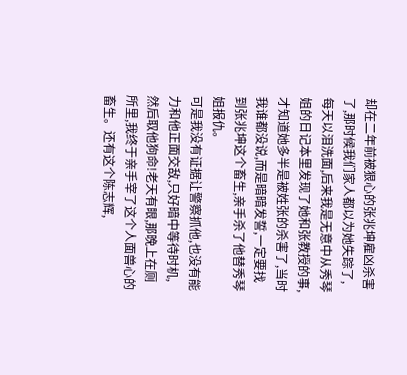却在二年前被狠心的张兆坤雇凶杀害了,那时候我们家人都以为她失踪了,每天以泪洗面,后来我是无意中从秀琴姐的日记本里发现了她和张教授的事,才知道她多半是被姓张的杀害了,当时我谁都没说,而是暗暗发誓,一定要找到张兆坤这个畜生,亲手杀了他替秀琴姐报仇。
可是我没有证据让警察抓他,也没有能力和他正面交敌,只好暗中等待时机,然后取他狗命!老天有眼,那晚上在厕所里,我终于亲手宰了这个人面兽心的畜生。还有这个陈志辉,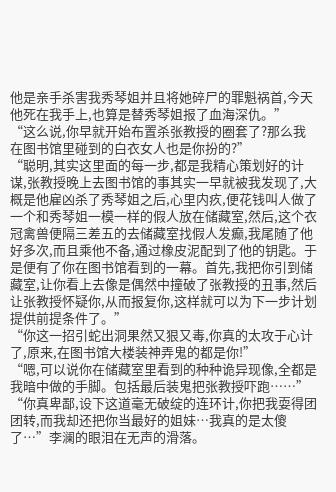他是亲手杀害我秀琴姐并且将她碎尸的罪魁祸首,今天他死在我手上,也算是替秀琴姐报了血海深仇。”
“这么说,你早就开始布置杀张教授的圈套了?那么我在图书馆里碰到的白衣女人也是你扮的?”
“聪明,其实这里面的每一步,都是我精心策划好的计谋,张教授晚上去图书馆的事其实一早就被我发现了,大概是他雇凶杀了秀琴姐之后,心里内疚,便花钱叫人做了一个和秀琴姐一模一样的假人放在储藏室,然后,这个衣冠禽兽便隔三差五的去储藏室找假人发癫,我尾随了他好多次,而且乘他不备,通过橡皮泥配到了他的钥匙。于是便有了你在图书馆看到的一幕。首先,我把你引到储藏室,让你看上去像是偶然中撞破了张教授的丑事,然后让张教授怀疑你,从而报复你,这样就可以为下一步计划提供前提条件了。”
“你这一招引蛇出洞果然又狠又毒,你真的太攻于心计了,原来,在图书馆大楼装神弄鬼的都是你!”
“嗯,可以说你在储藏室里看到的种种诡异现像,全都是我暗中做的手脚。包括最后装鬼把张教授吓跑……”
“你真卑鄙,设下这道毫无破绽的连环计,你把我耍得团团转,而我却还把你当最好的姐妹…我真的是太傻了…”李澜的眼泪在无声的滑落。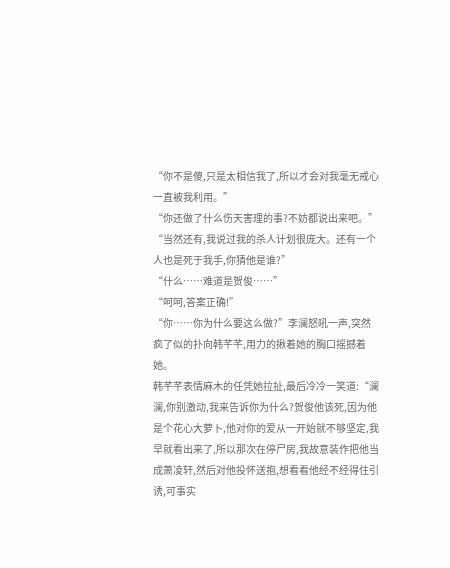“你不是傻,只是太相信我了,所以才会对我毫无戒心一直被我利用。”
“你还做了什么伤天害理的事?不妨都说出来吧。”
“当然还有,我说过我的杀人计划很庞大。还有一个人也是死于我手,你猜他是谁?”
“什么……难道是贺俊……”
“呵呵,答案正确!”
“你……你为什么要这么做?”李澜怒吼一声,突然疯了似的扑向韩芊芊,用力的揪着她的胸口摇撼着她。
韩芊芊表情麻木的任凭她拉扯,最后冷冷一笑道:“澜澜,你别激动,我来告诉你为什么?贺俊他该死,因为他是个花心大萝卜,他对你的爱从一开始就不够坚定,我早就看出来了,所以那次在停尸房,我故意装作把他当成萧凌轩,然后对他投怀送抱,想看看他经不经得住引诱,可事实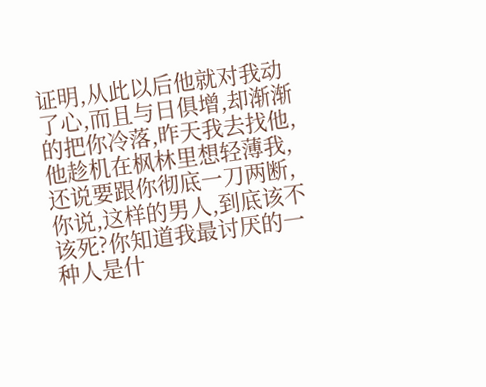证明,从此以后他就对我动了心,而且与日俱增,却渐渐的把你冷落,昨天我去找他,他趁机在枫林里想轻薄我,还说要跟你彻底一刀两断,你说,这样的男人,到底该不该死?你知道我最讨厌的一种人是什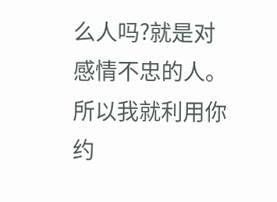么人吗?就是对感情不忠的人。所以我就利用你约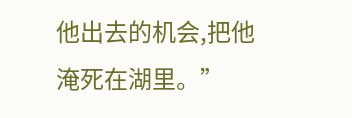他出去的机会,把他淹死在湖里。”